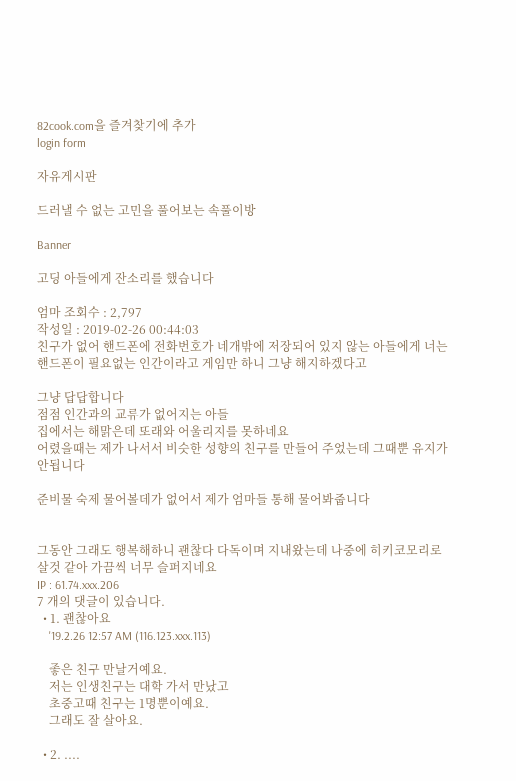82cook.com을 즐겨찾기에 추가
login form

자유게시판

드러낼 수 없는 고민을 풀어보는 속풀이방

Banner

고딩 아들에게 잔소리를 했습니다

엄마 조회수 : 2,797
작성일 : 2019-02-26 00:44:03
친구가 없어 핸드폰에 전화번호가 네개밖에 저장되어 있지 않는 아들에게 너는 핸드폰이 필요없는 인간이라고 게임만 하니 그냥 해지하겠다고

그냥 답답합니다
점점 인간과의 교류가 없어지는 아들
집에서는 해맑은데 또래와 어울리지를 못하네요
어렸을때는 제가 나서서 비슷한 성향의 친구를 만들어 주었는데 그때뿐 유지가 안됩니다

준비물 숙제 물어볼데가 없어서 제가 엄마들 통해 물어봐줍니다


그동안 그래도 행복해하니 괜찮다 다독이며 지내왔는데 나중에 히키코모리로 살것 같아 가끔씩 너무 슬퍼지네요
IP : 61.74.xxx.206
7 개의 댓글이 있습니다.
  • 1. 괜찮아요
    '19.2.26 12:57 AM (116.123.xxx.113)

    좋은 친구 만날거예요.
    저는 인생친구는 대학 가서 만났고
    초중고때 친구는 1명뿐이예요.
    그래도 잘 살아요.

  • 2. ....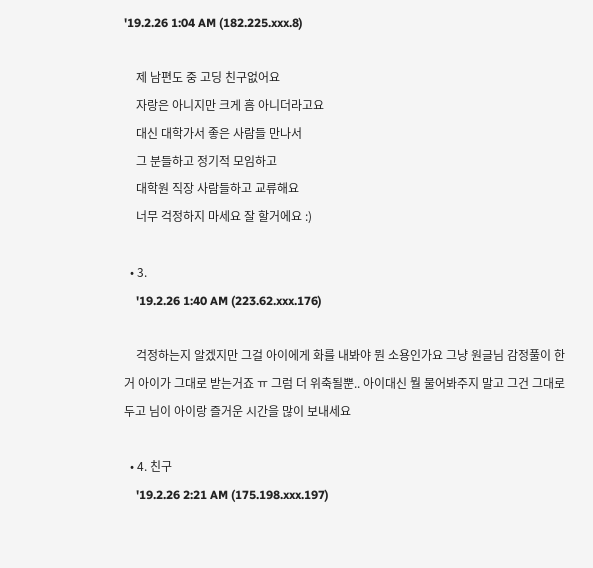'19.2.26 1:04 AM (182.225.xxx.8)

    제 남편도 중 고딩 친구없어요
    자랑은 아니지만 크게 흠 아니더라고요
    대신 대학가서 좋은 사람들 만나서
    그 분들하고 정기적 모임하고
    대학원 직장 사람들하고 교류해요
    너무 걱정하지 마세요 잘 할거에요 :)

  • 3.
    '19.2.26 1:40 AM (223.62.xxx.176)

    걱정하는지 알겠지만 그걸 아이에게 화를 내봐야 뭔 소용인가요 그냥 원글님 감정풀이 한거 아이가 그대로 받는거죠 ㅠ 그럼 더 위축될뿐.. 아이대신 뭘 물어봐주지 말고 그건 그대로 두고 님이 아이랑 즐거운 시간을 많이 보내세요

  • 4. 친구
    '19.2.26 2:21 AM (175.198.xxx.197)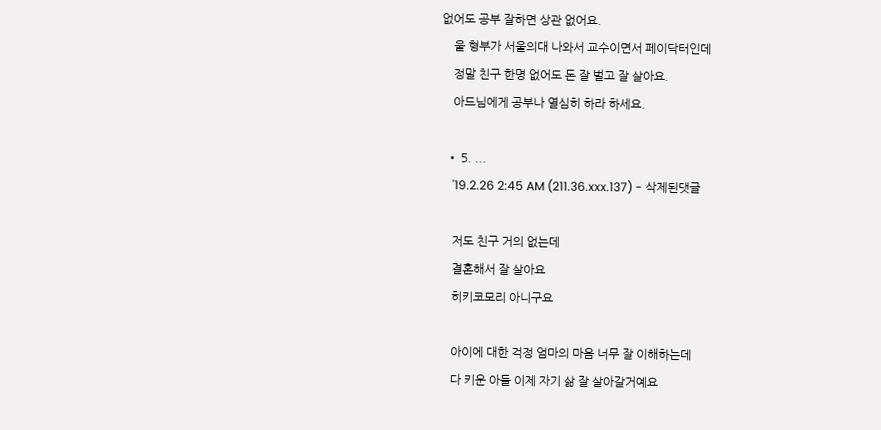없어도 공부 잘하면 상관 없어요.
    울 형부가 서울의대 나와서 교수이면서 페이닥터인데
    정말 친구 한명 없어도 돈 잘 벌고 잘 살아요.
    아드님에게 공부나 열심히 하라 하세요.

  • 5. ...
    '19.2.26 2:45 AM (211.36.xxx.137) - 삭제된댓글

    저도 친구 거의 없는데
    결혼해서 잘 살아요
    히키코모리 아니구요

    아이에 대한 걱정 엄마의 마음 너무 잘 이해하는데
    다 키운 아들 이제 자기 삶 잘 살아갈거예요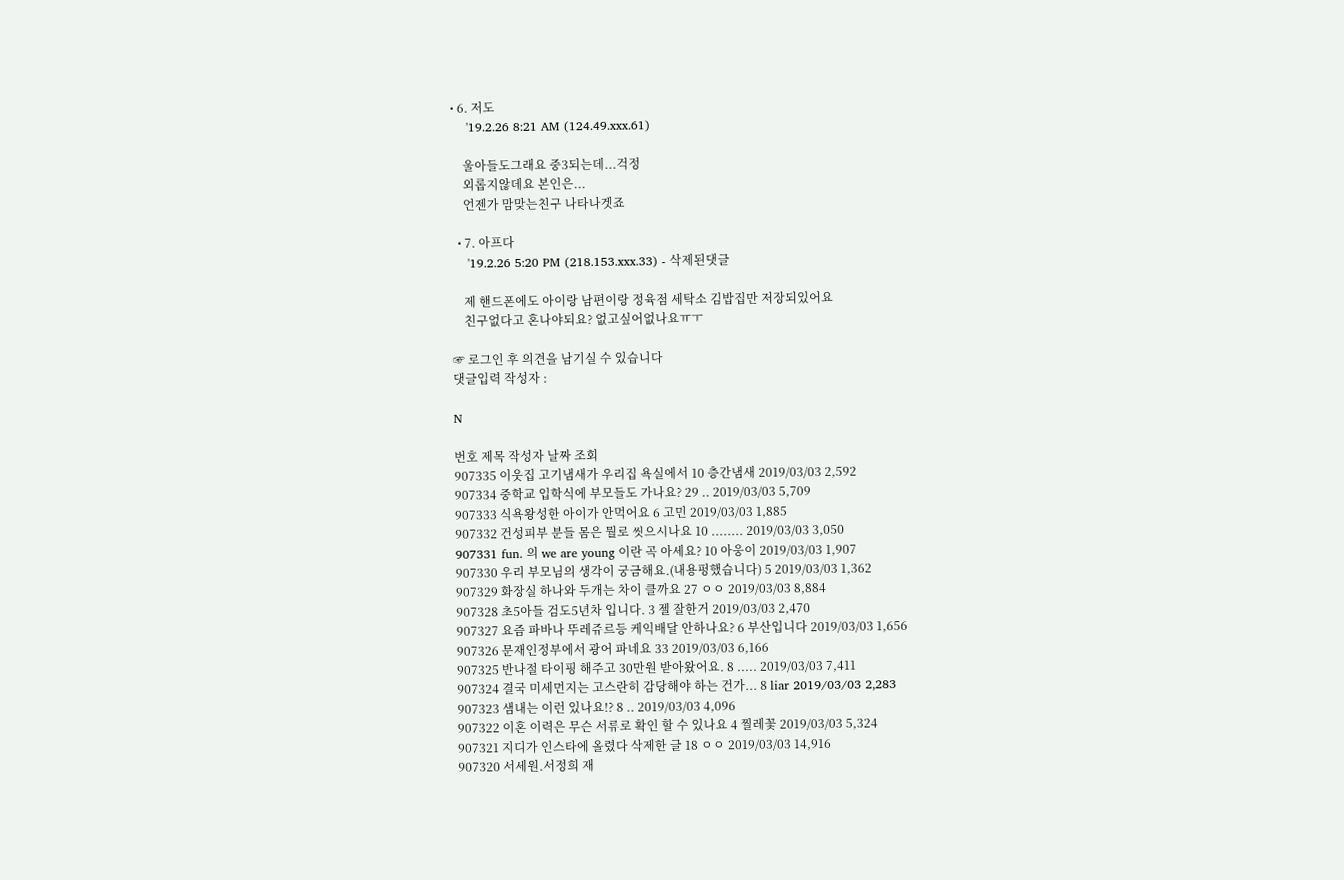• 6. 저도
    '19.2.26 8:21 AM (124.49.xxx.61)

    울아들도그래요 중3되는데...걱정
    외롭지않데요 본인은...
    언젠가 맘맞는친구 나타나겟죠

  • 7. 아프다
    '19.2.26 5:20 PM (218.153.xxx.33) - 삭제된댓글

    제 핸드폰에도 아이랑 남편이랑 정육점 세탁소 김밥집만 저장되있어요
    친구없다고 혼나야되요? 없고싶어없나요ㅠㅜ

☞ 로그인 후 의견을 남기실 수 있습니다
댓글입력 작성자 :

N

번호 제목 작성자 날짜 조회
907335 이웃집 고기냄새가 우리집 욕실에서 10 층간냄새 2019/03/03 2,592
907334 중학교 입학식에 부모들도 가나요? 29 .. 2019/03/03 5,709
907333 식욕왕성한 아이가 안먹어요 6 고민 2019/03/03 1,885
907332 건성피부 분들 몸은 뭘로 씻으시나요 10 ........ 2019/03/03 3,050
907331 fun. 의 we are young 이란 곡 아세요? 10 아웅이 2019/03/03 1,907
907330 우리 부모님의 생각이 궁금해요.(내용펑했습니다) 5 2019/03/03 1,362
907329 화장실 하나와 두개는 차이 클까요 27 ㅇㅇ 2019/03/03 8,884
907328 초5아들 검도5년차 입니다. 3 젤 잘한거 2019/03/03 2,470
907327 요즘 파바나 뚜레쥬르등 케익배달 안하나요? 6 부산입니다 2019/03/03 1,656
907326 문재인정부에서 광어 파네요 33 2019/03/03 6,166
907325 반나절 타이핑 해주고 30만원 받아왔어요. 8 ..... 2019/03/03 7,411
907324 결국 미세먼지는 고스란히 감당해야 하는 건가... 8 liar 2019/03/03 2,283
907323 샘내는 이런 있나요!? 8 .. 2019/03/03 4,096
907322 이혼 이력은 무슨 서류로 확인 할 수 있나요 4 찔레꽃 2019/03/03 5,324
907321 지디가 인스타에 올렸다 삭제한 글 18 ㅇㅇ 2019/03/03 14,916
907320 서세원.서정희 재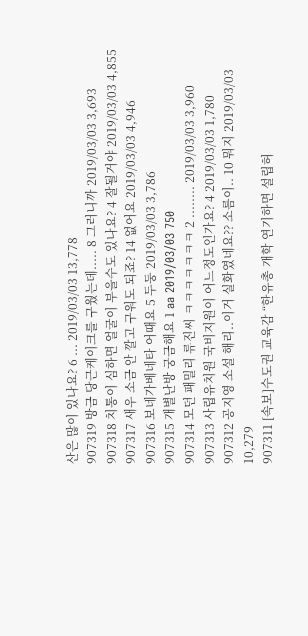산은 많이 있나요? 6 ... 2019/03/03 13,778
907319 방금 당근케이크를 구웠는데..... 8 그러니까 2019/03/03 3,693
907318 치통이 심하면 얼굴이 부을수도 있나요? 4 잘될거야 2019/03/03 4,855
907317 새우 소금 안 깔고 구워도 되죠? 14 없어요 2019/03/03 4,946
907316 보네가베네타 어때요 5 두둥 2019/03/03 3,786
907315 개별난방 궁금해요 1 aa 2019/03/03 750
907314 모던 패밀리 류진씨 ㅋㅋㅋㅋㅋㅋㅋ 2 ........ 2019/03/03 3,960
907313 사립유치원 국비지원이 어느정도인가요? 4 2019/03/03 1,780
907312 공지영 소설 해리..이거 실화였네요?? 소름이.. 10 뭐지 2019/03/03 10,279
907311 [속보]수도권 교육감 “한유총 개학 연기하면 설립허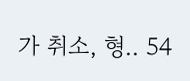가 취소, 형.. 54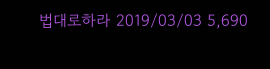법대로하라 2019/03/03 5,690